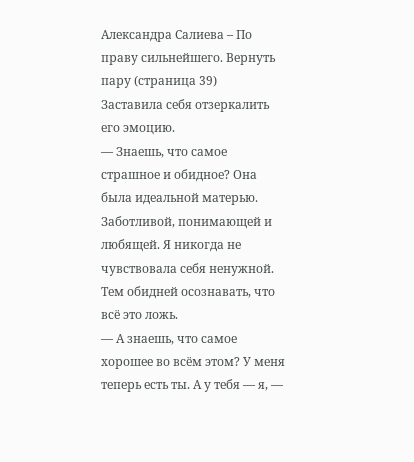Александра Салиева – По праву сильнейшего. Вернуть пару (страница 39)
Заставила себя отзеркалить его эмоцию.
— Знаешь, что самое страшное и обидное? Она была идеальной матерью. Заботливой, понимающей и любящей. Я никогда не чувствовала себя ненужной. Тем обидней осознавать, что всё это ложь.
— А знаешь, что самое хорошее во всём этом? У меня теперь есть ты. А у тебя — я, —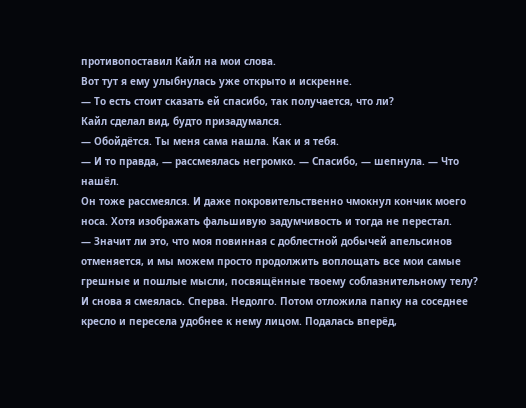противопоставил Кайл на мои слова.
Вот тут я ему улыбнулась уже открыто и искренне.
— То есть стоит сказать ей спасибо, так получается, что ли?
Кайл сделал вид, будто призадумался.
— Обойдётся. Ты меня сама нашла. Как и я тебя.
— И то правда, — рассмеялась негромко. — Спасибо, — шепнула. — Что нашёл.
Он тоже рассмеялся. И даже покровительственно чмокнул кончик моего носа. Хотя изображать фальшивую задумчивость и тогда не перестал.
— Значит ли это, что моя повинная с доблестной добычей апельсинов отменяется, и мы можем просто продолжить воплощать все мои самые грешные и пошлые мысли, посвящённые твоему соблазнительному телу?
И снова я смеялась. Сперва. Недолго. Потом отложила папку на соседнее кресло и пересела удобнее к нему лицом. Подалась вперёд,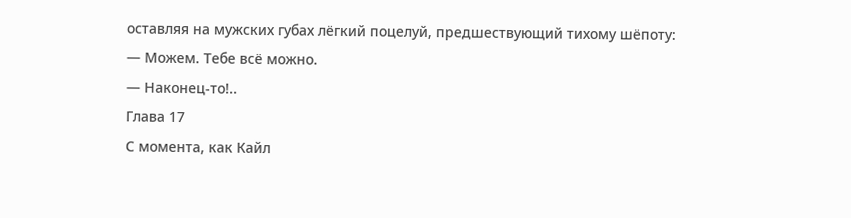оставляя на мужских губах лёгкий поцелуй, предшествующий тихому шёпоту:
— Можем. Тебе всё можно.
— Наконец-то!..
Глава 17
С момента, как Кайл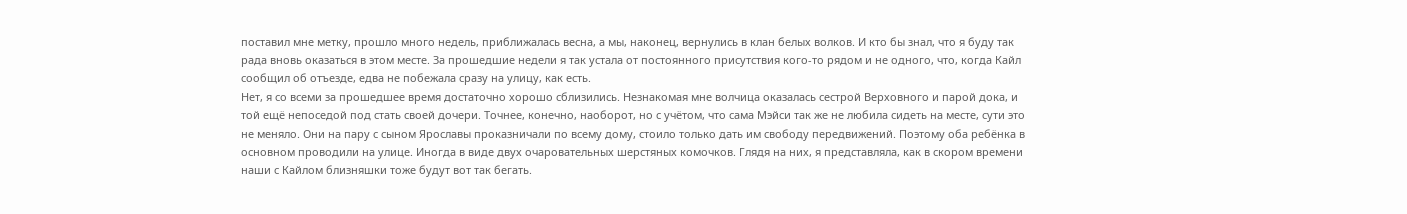поставил мне метку, прошло много недель, приближалась весна, а мы, наконец, вернулись в клан белых волков. И кто бы знал, что я буду так рада вновь оказаться в этом месте. За прошедшие недели я так устала от постоянного присутствия кого-то рядом и не одного, что, когда Кайл сообщил об отъезде, едва не побежала сразу на улицу, как есть.
Нет, я со всеми за прошедшее время достаточно хорошо сблизились. Незнакомая мне волчица оказалась сестрой Верховного и парой дока, и той ещё непоседой под стать своей дочери. Точнее, конечно, наоборот, но с учётом, что сама Мэйси так же не любила сидеть на месте, сути это не меняло. Они на пару с сыном Ярославы проказничали по всему дому, стоило только дать им свободу передвижений. Поэтому оба ребёнка в основном проводили на улице. Иногда в виде двух очаровательных шерстяных комочков. Глядя на них, я представляла, как в скором времени наши с Кайлом близняшки тоже будут вот так бегать.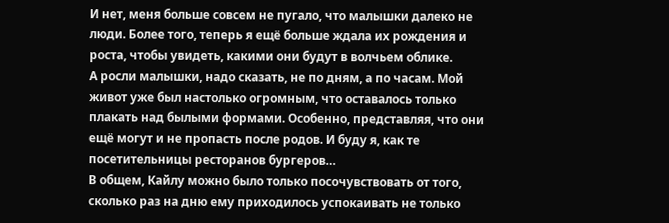И нет, меня больше совсем не пугало, что малышки далеко не люди. Более того, теперь я ещё больше ждала их рождения и роста, чтобы увидеть, какими они будут в волчьем облике.
А росли малышки, надо сказать, не по дням, а по часам. Мой живот уже был настолько огромным, что оставалось только плакать над былыми формами. Особенно, представляя, что они ещё могут и не пропасть после родов. И буду я, как те посетительницы ресторанов бургеров…
В общем, Кайлу можно было только посочувствовать от того, сколько раз на дню ему приходилось успокаивать не только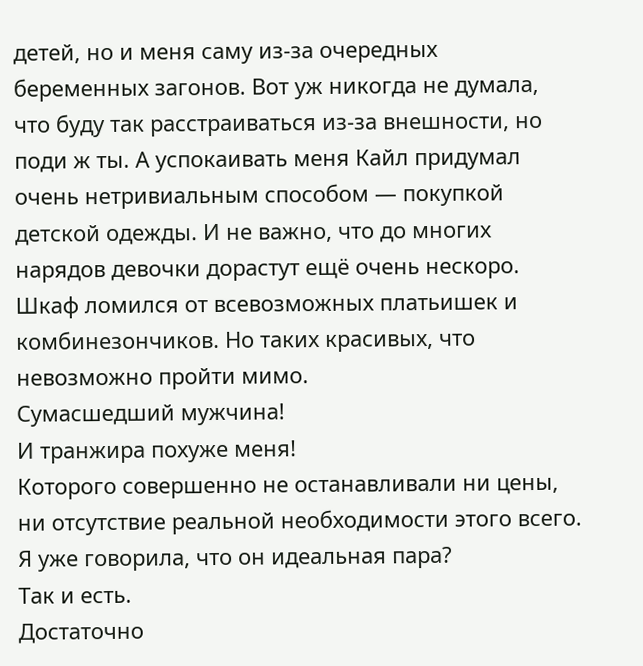детей, но и меня саму из-за очередных беременных загонов. Вот уж никогда не думала, что буду так расстраиваться из-за внешности, но поди ж ты. А успокаивать меня Кайл придумал очень нетривиальным способом — покупкой детской одежды. И не важно, что до многих нарядов девочки дорастут ещё очень нескоро. Шкаф ломился от всевозможных платьишек и комбинезончиков. Но таких красивых, что невозможно пройти мимо.
Сумасшедший мужчина!
И транжира похуже меня!
Которого совершенно не останавливали ни цены, ни отсутствие реальной необходимости этого всего.
Я уже говорила, что он идеальная пара?
Так и есть.
Достаточно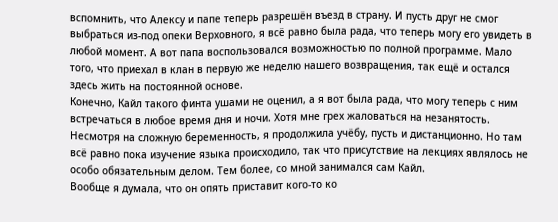вспомнить, что Алексу и папе теперь разрешён въезд в страну. И пусть друг не смог выбраться из-под опеки Верховного, я всё равно была рада, что теперь могу его увидеть в любой момент. А вот папа воспользовался возможностью по полной программе. Мало того, что приехал в клан в первую же неделю нашего возвращения, так ещё и остался здесь жить на постоянной основе.
Конечно, Кайл такого финта ушами не оценил, а я вот была рада, что могу теперь с ним встречаться в любое время дня и ночи. Хотя мне грех жаловаться на незанятость. Несмотря на сложную беременность, я продолжила учёбу, пусть и дистанционно. Но там всё равно пока изучение языка происходило, так что присутствие на лекциях являлось не особо обязательным делом. Тем более, со мной занимался сам Кайл.
Вообще я думала, что он опять приставит кого-то ко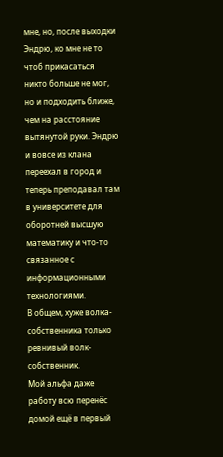мне, но, после выходки Эндрю, ко мне не то чтоб прикасаться никто больше не мог, но и подходить ближе, чем на расстояние вытянутой руки. Эндрю и вовсе из клана переехал в город и теперь преподавал там в университете для оборотней высшую математику и что-то связанное с информационными технологиями.
В общем, хуже волка-собственника только ревнивый волк-собственник.
Мой альфа даже работу всю перенёс домой ещё в первый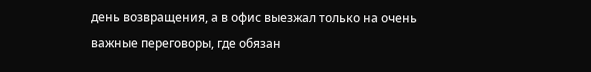день возвращения, а в офис выезжал только на очень важные переговоры, где обязан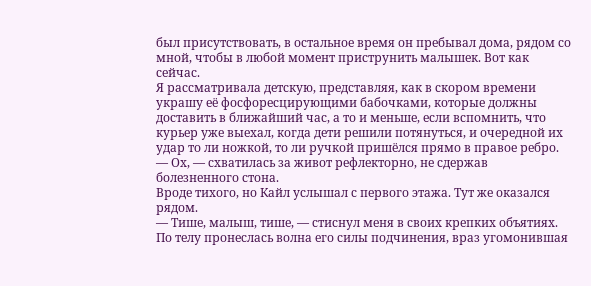был присутствовать, в остальное время он пребывал дома, рядом со мной, чтобы в любой момент приструнить малышек. Вот как сейчас.
Я рассматривала детскую, представляя, как в скором времени украшу её фосфоресцирующими бабочками, которые должны доставить в ближайший час, а то и меньше, если вспомнить, что курьер уже выехал, когда дети решили потянуться, и очередной их удар то ли ножкой, то ли ручкой пришёлся прямо в правое ребро.
— Ох, — схватилась за живот рефлекторно, не сдержав болезненного стона.
Вроде тихого, но Кайл услышал с первого этажа. Тут же оказался рядом.
— Тише, малыш, тише, — стиснул меня в своих крепких объятиях.
По телу пронеслась волна его силы подчинения, враз угомонившая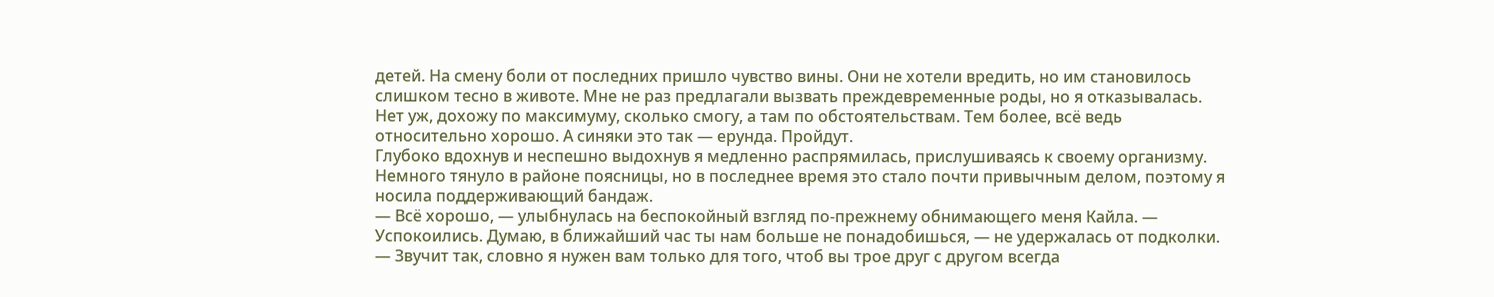детей. На смену боли от последних пришло чувство вины. Они не хотели вредить, но им становилось слишком тесно в животе. Мне не раз предлагали вызвать преждевременные роды, но я отказывалась. Нет уж, дохожу по максимуму, сколько смогу, а там по обстоятельствам. Тем более, всё ведь относительно хорошо. А синяки это так — ерунда. Пройдут.
Глубоко вдохнув и неспешно выдохнув я медленно распрямилась, прислушиваясь к своему организму. Немного тянуло в районе поясницы, но в последнее время это стало почти привычным делом, поэтому я носила поддерживающий бандаж.
— Всё хорошо, — улыбнулась на беспокойный взгляд по-прежнему обнимающего меня Кайла. — Успокоились. Думаю, в ближайший час ты нам больше не понадобишься, — не удержалась от подколки.
— Звучит так, словно я нужен вам только для того, чтоб вы трое друг с другом всегда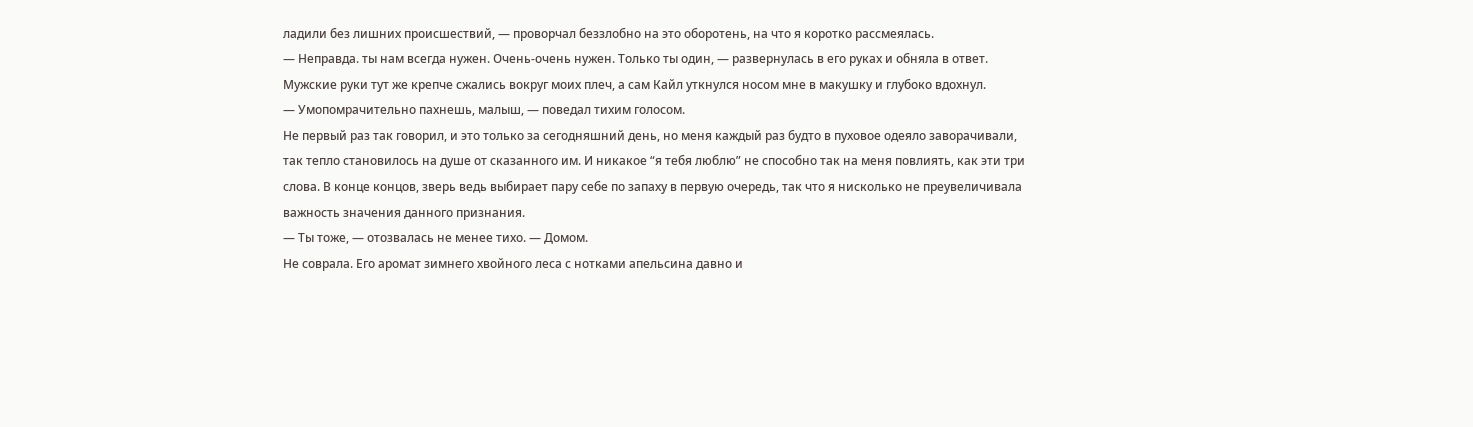ладили без лишних происшествий, — проворчал беззлобно на это оборотень, на что я коротко рассмеялась.
— Неправда. ты нам всегда нужен. Очень-очень нужен. Только ты один, — развернулась в его руках и обняла в ответ.
Мужские руки тут же крепче сжались вокруг моих плеч, а сам Кайл уткнулся носом мне в макушку и глубоко вдохнул.
— Умопомрачительно пахнешь, малыш, — поведал тихим голосом.
Не первый раз так говорил, и это только за сегодняшний день, но меня каждый раз будто в пуховое одеяло заворачивали, так тепло становилось на душе от сказанного им. И никакое “я тебя люблю” не способно так на меня повлиять, как эти три слова. В конце концов, зверь ведь выбирает пару себе по запаху в первую очередь, так что я нисколько не преувеличивала важность значения данного признания.
— Ты тоже, — отозвалась не менее тихо. — Домом.
Не соврала. Его аромат зимнего хвойного леса с нотками апельсина давно и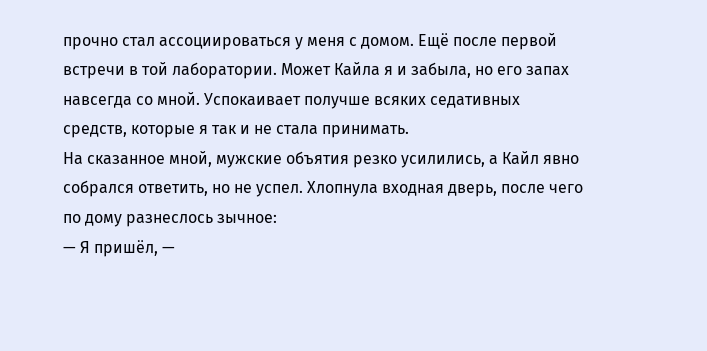прочно стал ассоциироваться у меня с домом. Ещё после первой встречи в той лаборатории. Может Кайла я и забыла, но его запах навсегда со мной. Успокаивает получше всяких седативных средств, которые я так и не стала принимать.
На сказанное мной, мужские объятия резко усилились, а Кайл явно собрался ответить, но не успел. Хлопнула входная дверь, после чего по дому разнеслось зычное:
— Я пришёл, —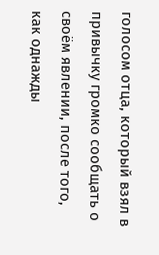голосом отца, который взял в привычку громко сообщать о своём явлении, после того, как однажды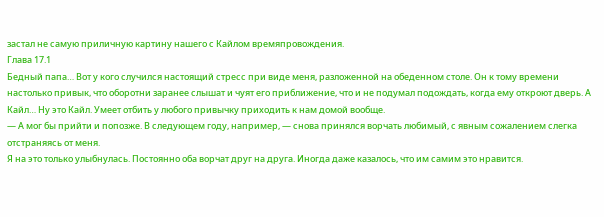застал не самую приличную картину нашего с Кайлом времяпровождения.
Глава 17.1
Бедный папа… Вот у кого случился настоящий стресс при виде меня, разложенной на обеденном столе. Он к тому времени настолько привык, что оборотни заранее слышат и чуят его приближение, что и не подумал подождать, когда ему откроют дверь. А Кайл… Ну это Кайл. Умеет отбить у любого привычку приходить к нам домой вообще.
— А мог бы прийти и попозже. В следующем году, например, — снова принялся ворчать любимый, с явным сожалением слегка отстраняясь от меня.
Я на это только улыбнулась. Постоянно оба ворчат друг на друга. Иногда даже казалось, что им самим это нравится.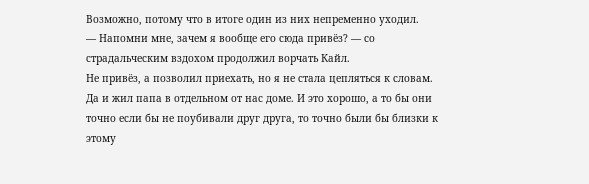Возможно, потому что в итоге один из них непременно уходил.
— Напомни мне, зачем я вообще его сюда привёз? — со страдальческим вздохом продолжил ворчать Кайл.
Не привёз, а позволил приехать, но я не стала цепляться к словам. Да и жил папа в отдельном от нас доме. И это хорошо, а то бы они точно если бы не поубивали друг друга, то точно были бы близки к этому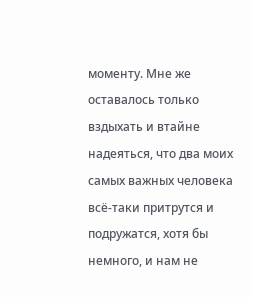моменту. Мне же оставалось только вздыхать и втайне надеяться, что два моих самых важных человека всё-таки притрутся и подружатся, хотя бы немного, и нам не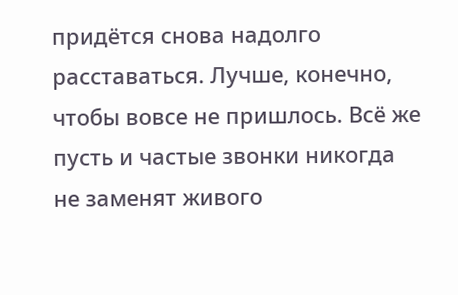придётся снова надолго расставаться. Лучше, конечно, чтобы вовсе не пришлось. Всё же пусть и частые звонки никогда не заменят живого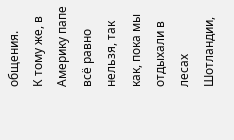общения.
К тому же, в Америку папе всё равно нельзя, так как, пока мы отдыхали в лесах Шотландии,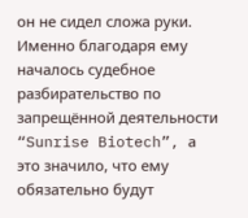он не сидел сложа руки. Именно благодаря ему началось судебное разбирательство по запрещённой деятельности “Sunrise Biotech”, а это значило, что ему обязательно будут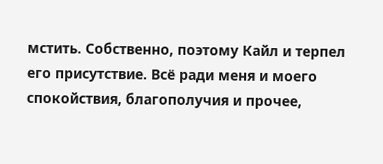мстить. Собственно, поэтому Кайл и терпел его присутствие. Всё ради меня и моего спокойствия, благополучия и прочее,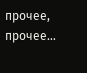прочее, прочее…